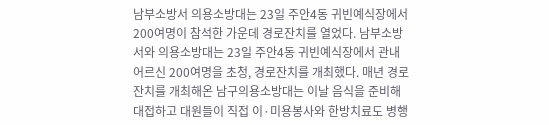남부소방서 의용소방대는 23일 주안4동 귀빈예식장에서 200여명이 참석한 가운데 경로잔치를 열었다. 남부소방서와 의용소방대는 23일 주안4동 귀빈예식장에서 관내 어르신 200여명을 초청, 경로잔치를 개최했다. 매년 경로잔치를 개최해온 남구의용소방대는 이날 음식을 준비해 대접하고 대원들이 직접 이·미용봉사와 한방치료도 병행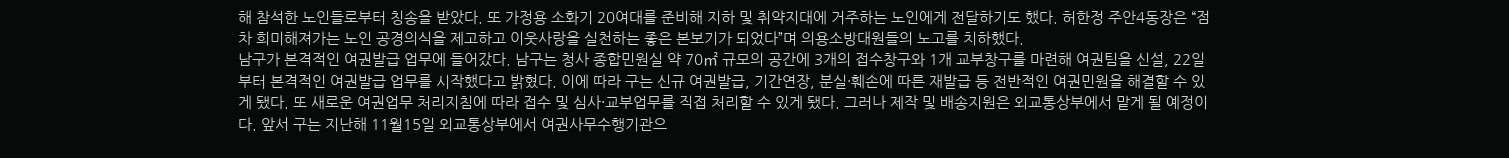해 참석한 노인들로부터 칭송을 받았다. 또 가정용 소화기 20여대를 준비해 지하 및 취약지대에 거주하는 노인에게 전달하기도 했다. 허한정 주안4동장은 “점차 희미해져가는 노인 공경의식을 제고하고 이웃사랑을 실천하는 좋은 본보기가 되었다”며 의용소방대원들의 노고를 치하했다.
남구가 본격적인 여권발급 업무에 들어갔다. 남구는 청사 종합민원실 약 70㎡ 규모의 공간에 3개의 접수창구와 1개 교부창구를 마련해 여권팀을 신설, 22일부터 본격적인 여권발급 업무를 시작했다고 밝혔다. 이에 따라 구는 신규 여권발급, 기간연장, 분실·훼손에 따른 재발급 등 전반적인 여권민원을 해결할 수 있게 됐다. 또 새로운 여권업무 처리지침에 따라 접수 및 심사·교부업무를 직접 처리할 수 있게 됐다. 그러나 제작 및 배송지원은 외교통상부에서 맡게 될 예정이다. 앞서 구는 지난해 11월15일 외교통상부에서 여권사무수행기관으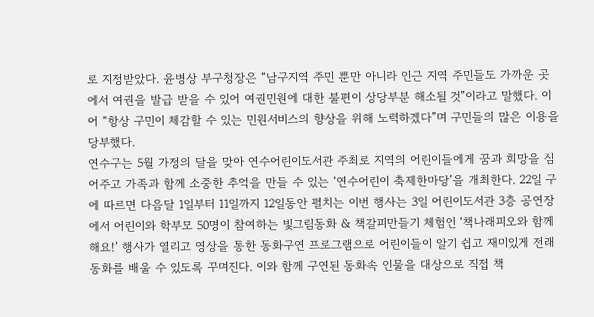로 지정받았다. 윤병상 부구청장은 “남구지역 주민 뿐만 아니라 인근 지역 주민들도 가까운 곳에서 여권을 발급 받을 수 있어 여권민원에 대한 불편이 상당부분 해소될 것”이라고 말했다. 이어 “항상 구민이 체감할 수 있는 민원서비스의 향상을 위해 노력하겠다”며 구민들의 많은 이용을 당부했다.
연수구는 5월 가정의 달을 맞아 연수어린이도서관 주최로 지역의 어린이들에게 꿈과 희망을 심어주고 가족과 함께 소중한 추억을 만들 수 있는 ‘연수어린이 축제한마당’을 개최한다. 22일 구에 따르면 다음달 1일부터 11일까지 12일동안 펼치는 이번 행사는 3일 어린이도서관 3층 공연장에서 어린이와 학부모 50명이 참여하는 빛그림동화 & 책갈피만들기 체험인 ‘책나래피오와 함께해요!’ 행사가 열리고 영상을 통한 동화구연 프로그램으로 어린이들이 알기 쉽고 재미있게 전래동화를 배울 수 있도록 꾸며진다. 이와 함께 구연된 동화속 인물을 대상으로 직접 책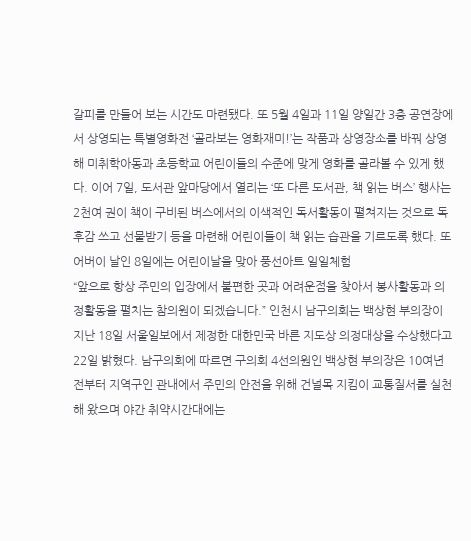갈피를 만들어 보는 시간도 마련됐다. 또 5월 4일과 11일 양일간 3층 공연장에서 상영되는 특별영화전 ‘골라보는 영화재미!’는 작품과 상영장소를 바꿔 상영해 미취학아동과 초등학교 어린이들의 수준에 맞게 영화를 골라볼 수 있게 했다. 이어 7일, 도서관 앞마당에서 열리는 ‘또 다른 도서관, 책 읽는 버스’ 행사는 2천여 권이 책이 구비된 버스에서의 이색적인 독서활동이 펼쳐지는 것으로 독후감 쓰고 선물받기 등을 마련해 어린이들이 책 읽는 습관을 기르도록 했다. 또 어버이 날인 8일에는 어린이날을 맞아 풍선아트 일일체험
“앞으로 항상 주민의 입장에서 불편한 곳과 어려운점을 찾아서 봉사활동과 의정활동을 펼치는 참의원이 되겠습니다.” 인천시 남구의회는 백상현 부의장이 지난 18일 서울일보에서 제정한 대한민국 바른 지도상 의정대상을 수상했다고 22일 밝혔다. 남구의회에 따르면 구의회 4선의원인 백상현 부의장은 10여년 전부터 지역구인 관내에서 주민의 안전을 위해 건널목 지킴이 교통질서를 실천해 왔으며 야간 취약시간대에는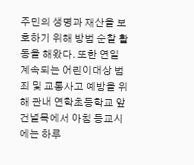주민의 생명과 재산을 보호하기 위해 방범 순찰 활동을 해왔다. 또한 연일 계속되는 어린이대상 범죄 및 교통사고 예방을 위해 관내 연학초등학교 앞 건널목에서 아침 등교시에는 하루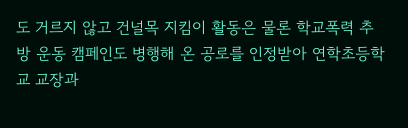도 거르지 않고 건널목 지킴이 활동은 물론 학교폭력 추방 운동 캠페인도 병행해 온 공로를 인정받아 연학초등학교 교장과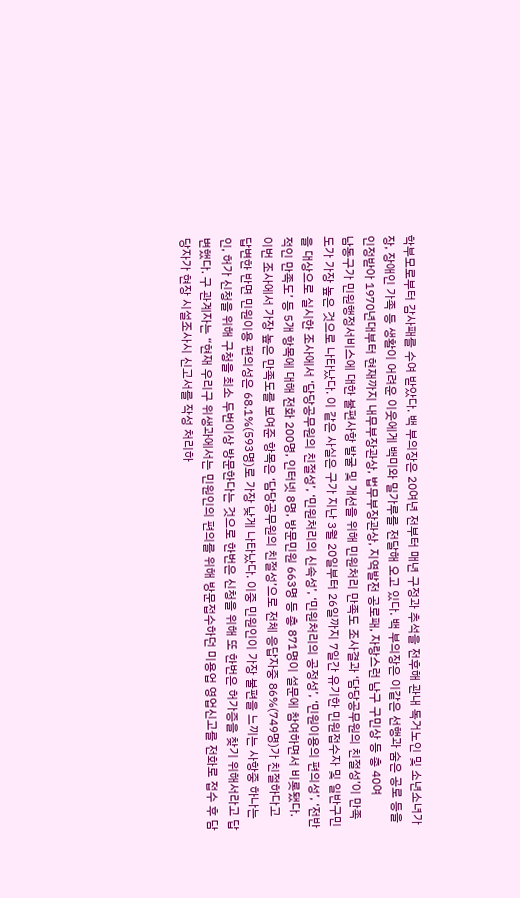학부모로부터 감사패를 수여 받았다. 백 부의장은 20여년 전부터 매년 구정과 추석을 전후해 관내 독거노인 및 소년소녀가장, 장애인 가족 등 생활이 어려운 이웃에게 백미와 밀가루를 전달해 오고 있다. 백 부의장은 이같은 선행과 숨은 공로 등을 인정받아 1970년대부터 현재까지 내무부장관상, 법무부장관상, 지역발전 공로패, 자랑스런 남구 구민상 등 총 40여
남동구가 민원행정서비스에 대한 불편사항 발굴 및 개선을 위해 민원처리 만족도 조사결과 ‘담당공무원의 친절성’이 만족도가 가장 높은 것으로 나타났다. 이 같은 사실은 구가 지난 3월 20일부터 26일까지 7일간 유기한 민원접수자 및 일반구민을 대상으로 실시한 조사에서 ‘담당공무원의 친절성’, ‘민원처리의 신속성’, ‘민원처리의 공정성’, ‘민원이용의 편의성’, ‘전반적인 만족도’ 등 5개 항목에 대해 전화 200명, 인터넷 8명, 방문민원 663명 등 총 871명이 설문에 참여하면서 비롯됐다. 이번 조사에서 가장 높은 만족도를 보여준 항목은 ‘담당공무원의 친절성’으로 전체 응답자중 86%(749명)가 친절하다고 답변한 반면 민원이용 편의성은 68.1%(593명)로 가장 낮게 나타났다. 이중 민원인이 가장 불편을 느끼는 사항중 하나는 인, 허가 신청을 위해 구청을 최소 두번이상 방문한다는 것으로 한번은 신청을 위해 또 한번은 허가증을 찾기 위해서라고 답변했다. 구 관계자는 “현재 우리구 위생과에서는 민원인의 편의를 위해 방문접수하던 미용업 영업신고를 전화로 접수 후 담당자가 현장 시설조사시 신고서를 작성 처리하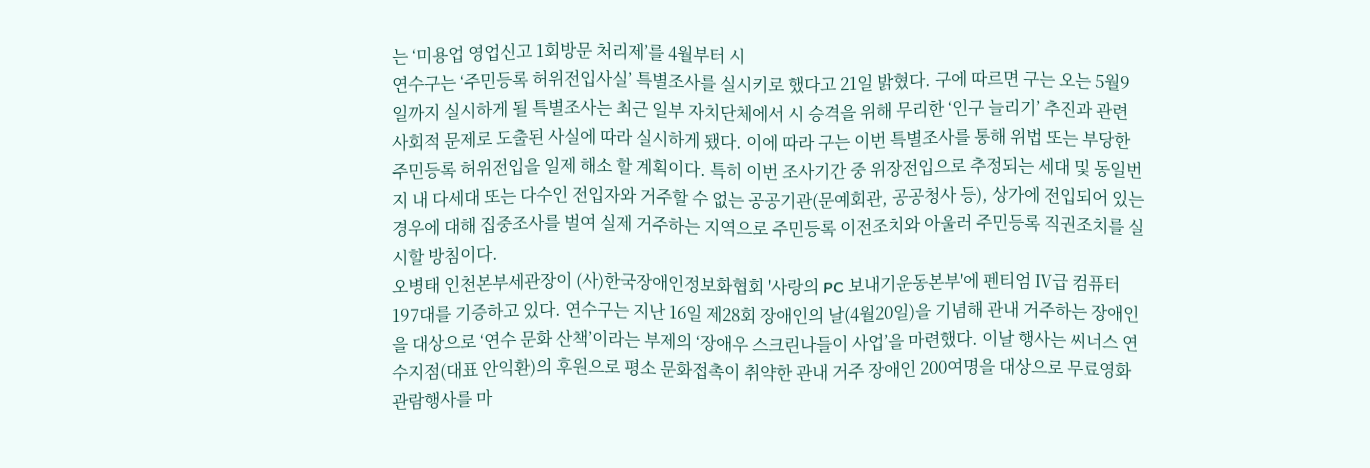는 ‘미용업 영업신고 1회방문 처리제’를 4월부터 시
연수구는 ‘주민등록 허위전입사실’ 특별조사를 실시키로 했다고 21일 밝혔다. 구에 따르면 구는 오는 5월9일까지 실시하게 될 특별조사는 최근 일부 자치단체에서 시 승격을 위해 무리한 ‘인구 늘리기’ 추진과 관련 사회적 문제로 도출된 사실에 따라 실시하게 됐다. 이에 따라 구는 이번 특별조사를 통해 위법 또는 부당한 주민등록 허위전입을 일제 해소 할 계획이다. 특히 이번 조사기간 중 위장전입으로 추정되는 세대 및 동일번지 내 다세대 또는 다수인 전입자와 거주할 수 없는 공공기관(문예회관, 공공청사 등), 상가에 전입되어 있는 경우에 대해 집중조사를 벌여 실제 거주하는 지역으로 주민등록 이전조치와 아울러 주민등록 직권조치를 실시할 방침이다.
오병태 인천본부세관장이 (사)한국장애인정보화협회 '사랑의 PC 보내기운동본부'에 펜티엄 Ⅳ급 컴퓨터 197대를 기증하고 있다. 연수구는 지난 16일 제28회 장애인의 날(4월20일)을 기념해 관내 거주하는 장애인을 대상으로 ‘연수 문화 산책’이라는 부제의 ‘장애우 스크린나들이 사업’을 마련했다. 이날 행사는 씨너스 연수지점(대표 안익환)의 후원으로 평소 문화접촉이 취약한 관내 거주 장애인 200여명을 대상으로 무료영화 관람행사를 마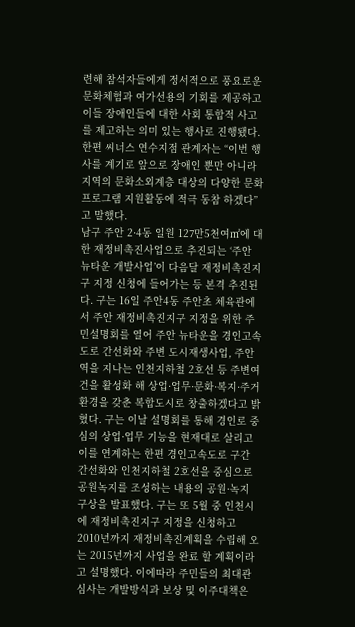련해 참석자들에게 정서적으로 풍요로운 문화체험과 여가선용의 기회를 제공하고 이들 장애인들에 대한 사회 통합적 사고를 제고하는 의미 있는 행사로 진행됐다. 한편 씨너스 연수지점 관계자는 “이번 행사를 계기로 앞으로 장애인 뿐만 아니라 지역의 문화소외계층 대상의 다양한 문화프로그램 지원활동에 적극 동참 하겠다”고 말했다.
남구 주안 2·4동 일원 127만5천여㎡에 대한 재정비촉진사업으로 추진되는 ‘주안 뉴타운 개발사업’이 다음달 재정비촉진지구 지정 신청에 들어가는 등 본격 추진된다. 구는 16일 주안4동 주안초 체육관에서 주안 재정비촉진지구 지정을 위한 주민설명회를 열어 주안 뉴타운을 경인고속도로 간선화와 주변 도시재생사업, 주안역을 지나는 인천지하철 2호선 등 주변여건을 활성화 해 상업·업무·문화·복지·주거환경을 갖춘 복합도시로 창출하겠다고 밝혔다. 구는 이날 설명회를 통해 경인로 중심의 상업·업무 기능을 현재대로 살리고 이를 연계하는 한편 경인고속도로 구간 간선화와 인천지하철 2호선을 중심으로 공원녹지를 조성하는 내용의 공원·녹지 구상을 발표했다. 구는 또 5월 중 인천시에 재정비촉진지구 지정을 신청하고 2010년까지 재정비촉진계획을 수립해 오는 2015년까지 사업을 완료 할 계획이라고 설명했다. 이에따라 주민들의 최대관심사는 개발방식과 보상 및 이주대책은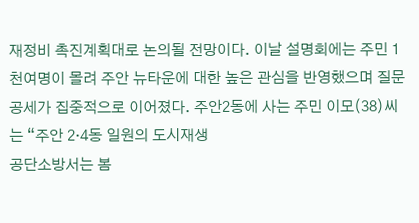재정비 촉진계획대로 논의될 전망이다. 이날 설명회에는 주민 1천여명이 몰려 주안 뉴타운에 대한 높은 관심을 반영했으며 질문공세가 집중적으로 이어졌다. 주안2동에 사는 주민 이모(38)씨는 “주안 2·4동 일원의 도시재생
공단소방서는 봄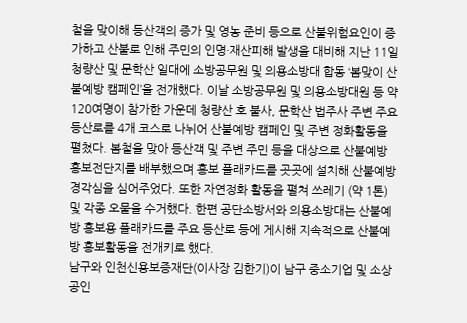철을 맞이해 등산객의 증가 및 영농 준비 등으로 산불위험요인이 증가하고 산불로 인해 주민의 인명·재산피해 발생을 대비해 지난 11일 청량산 및 문학산 일대에 소방공무원 및 의용소방대 합동 ‘봄맞이 산불예방 캠페인’을 전개했다. 이날 소방공무원 및 의용소방대원 등 약 120여명이 참가한 가운데 청량산 호 불사, 문학산 법주사 주변 주요 등산로를 4개 코스로 나뉘어 산불예방 캠페인 및 주변 정화활동을 펼쳤다. 봄철을 맞아 등산객 및 주변 주민 등을 대상으로 산불예방 홍보전단지를 배부했으며 홍보 플래카드를 곳곳에 설치해 산불예방 경각심을 심어주었다. 또한 자연정화 활동을 펼쳐 쓰레기 (약 1톤) 및 각종 오물을 수거했다. 한편 공단소방서와 의용소방대는 산불예방 홍보용 플래카드를 주요 등산로 등에 게시해 지속적으로 산불예방 홍보활동을 전개키로 했다.
남구와 인천신용보증재단(이사장 김한기)이 남구 중소기업 및 소상공인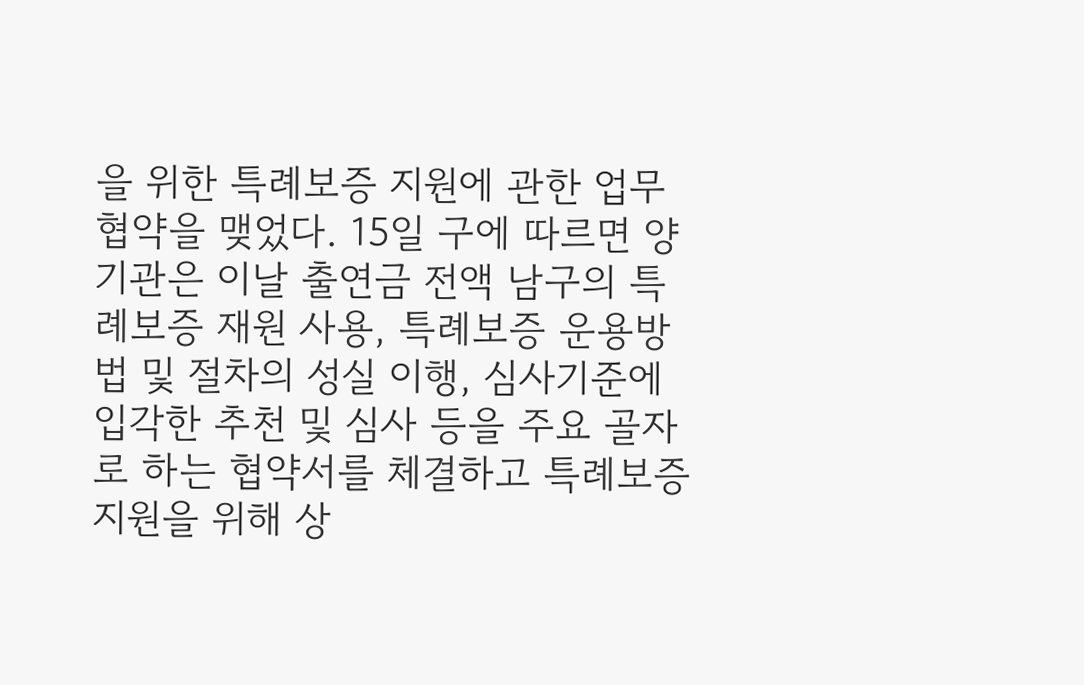을 위한 특례보증 지원에 관한 업무 협약을 맺었다. 15일 구에 따르면 양 기관은 이날 출연금 전액 남구의 특례보증 재원 사용, 특례보증 운용방법 및 절차의 성실 이행, 심사기준에 입각한 추천 및 심사 등을 주요 골자로 하는 협약서를 체결하고 특례보증 지원을 위해 상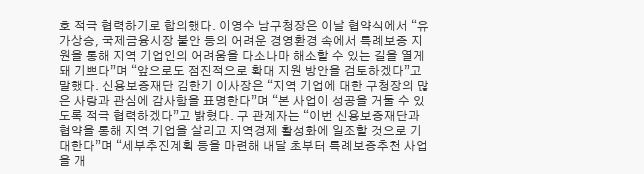호 적극 협력하기로 합의했다. 이영수 남구청장은 이날 협약식에서 “유가상승, 국제금융시장 불안 등의 어려운 경영환경 속에서 특례보증 지원을 통해 지역 기업인의 어려움을 다소나마 해소할 수 있는 길을 열게 돼 기쁘다”며 “앞으로도 점진적으로 확대 지원 방안을 검토하겠다”고 말했다. 신용보증재단 김한기 이사장은 “지역 기업에 대한 구청장의 많은 사랑과 관심에 감사함을 표명한다”며 “본 사업이 성공을 거둘 수 있도록 적극 협력하겠다”고 밝혔다. 구 관계자는 “이번 신용보증재단과 협약을 통해 지역 기업을 살리고 지역경제 활성화에 일조할 것으로 기대한다”며 “세부추진계획 등을 마련해 내달 초부터 특례보증추천 사업을 개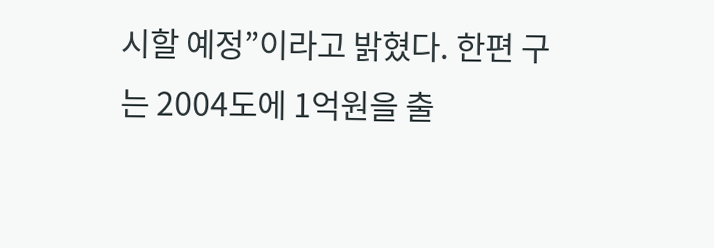시할 예정”이라고 밝혔다. 한편 구는 2004도에 1억원을 출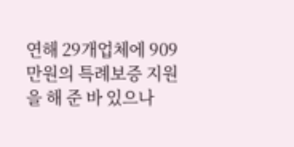연해 29개업체에 909만원의 특례보증 지원을 해 준 바 있으나